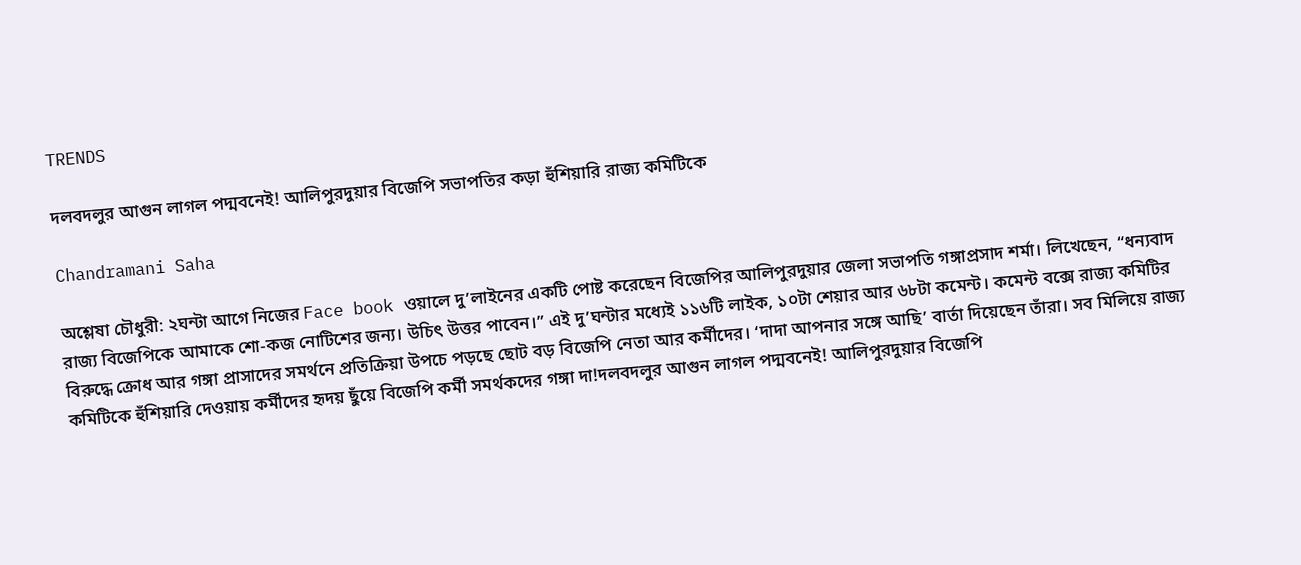TRENDS

দলবদলুর আগুন লাগল পদ্মবনেই! আলিপুরদুয়ার বিজেপি সভাপতির কড়া হুঁশিয়ারি রাজ্য কমিটিকে

Chandramani Saha

অশ্লেষা চৌধুরী: ২ঘন্টা আগে নিজের Face book ওয়ালে দু’লাইনের একটি পোষ্ট করেছেন বিজেপির আলিপুরদুয়ার জেলা সভাপতি গঙ্গাপ্রসাদ শর্মা। লিখেছেন, “ধন্যবাদ রাজ্য বিজেপিকে আমাকে শো-কজ নোটিশের জন্য। উচিৎ উত্তর পাবেন।” এই দু’ঘন্টার মধ্যেই ১১৬টি লাইক, ১০টা শেয়ার আর ৬৮টা কমেন্ট। কমেন্ট বক্সে রাজ্য কমিটির বিরুদ্ধে ক্রোধ আর গঙ্গা প্রাসাদের সমর্থনে প্রতিক্রিয়া উপচে পড়ছে ছোট বড় বিজেপি নেতা আর কর্মীদের। ‘দাদা আপনার সঙ্গে আছি’ বার্তা দিয়েছেন তাঁরা। সব মিলিয়ে রাজ্য কমিটিকে হুঁশিয়ারি দেওয়ায় কর্মীদের হৃদয় ছুঁয়ে বিজেপি কর্মী সমর্থকদের গঙ্গা দা!দলবদলুর আগুন লাগল পদ্মবনেই! আলিপুরদুয়ার বিজেপি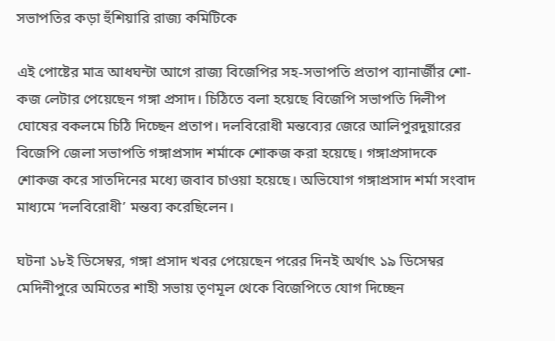সভাপতির কড়া হুঁশিয়ারি রাজ্য কমিটিকে

এই পোষ্টের মাত্র আধঘন্টা আগে রাজ্য বিজেপির সহ-সভাপতি প্রতাপ ব্যানার্জীর শো-কজ লেটার পেয়েছেন গঙ্গা প্রসাদ। চিঠিতে বলা হয়েছে বিজেপি সভাপতি দিলীপ ঘোষের বকলমে চিঠি দিচ্ছেন প্রতাপ। দলবিরোধী মন্তব্যের জেরে আলিপুরদুয়ারের বিজেপি জেলা সভাপতি গঙ্গাপ্রসাদ শর্মাকে শোকজ করা হয়েছে। গঙ্গাপ্রসাদকে শোকজ করে সাতদিনের মধ্যে জবাব চাওয়া হয়েছে। অভিযোগ গঙ্গাপ্রসাদ শর্মা সংবাদ মাধ্যমে ‘দলবিরোধী’ মন্তব্য করেছিলেন।

ঘটনা ১৮ই ডিসেম্বর, গঙ্গা প্রসাদ খবর পেয়েছেন পরের দিনই অর্থাৎ ১৯ ডিসেম্বর মেদিনীপুরে অমিতের শাহী সভায় তৃণমূল থেকে বিজেপিতে যোগ দিচ্ছেন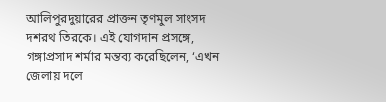আলিপুরদুয়ারের প্রাক্তন তৃণমুল সাংসদ দশরথ তিরকে। এই যোগদান প্রসঙ্গে, গঙ্গাপ্রসাদ শর্মার মন্তব্য করেছিলেন, ‘এখন জেলায় দলে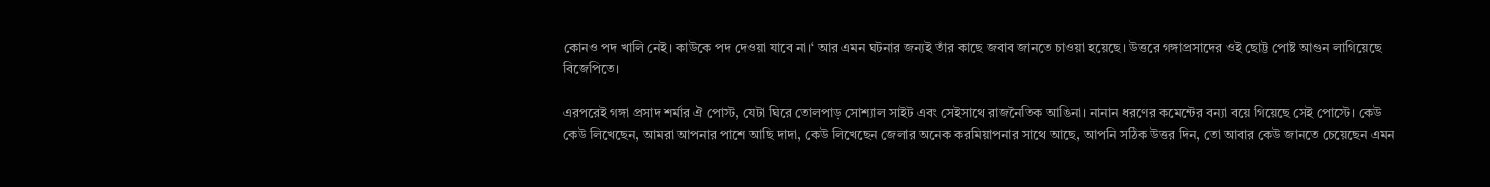কোনও পদ খালি নেই। কাউকে পদ দেওয়া যাবে না।‘ আর এমন ঘটনার জন্যই তাঁর কাছে জবাব জানতে চাওয়া হয়েছে। উত্তরে গঙ্গাপ্রসাদের ওই ছোট্ট পোষ্ট আগুন লাগিয়েছে বিজেপিতে।

এরপরেই গঙ্গা প্রসাদ শর্মার ঐ পোস্ট, যেটা ঘিরে তোলপাড় সোশ্যাল সাইট এবং সেইসাথে রাজনৈতিক আঙিনা। নানান ধরণের কমেন্টের বন্যা বয়ে গিয়েছে সেই পোস্টে। কেউ কেউ লিখেছেন, আমরা আপনার পাশে আছি দাদা, কেউ লিখেছেন জেলার অনেক করমিয়াপনার সাথে আছে, আপনি সঠিক উত্তর দিন, তো আবার কেউ জানতে চেয়েছেন এমন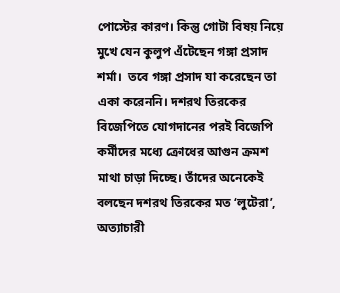পোস্টের কারণ। কিন্তু গোটা বিষয় নিয়ে মুখে যেন কুলুপ এঁটেছেন গঙ্গা প্রসাদ শর্মা।  তবে গঙ্গা প্রসাদ যা করেছেন তা একা করেননি। দশরথ তিরকের বিজেপিতে যোগদানের পরই বিজেপি কর্মীদের মধ্যে ক্রোধের আগুন ক্রমশ মাথা চাড়া দিচ্ছে। তাঁদের অনেকেই বলছেন দশরথ তিরকের মত ‘লুটেরা’, অত্যাচারী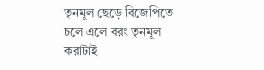তৃনমূল ছেড়ে বিজেপিতে চলে এলে বরং তৃনমূল করাটাই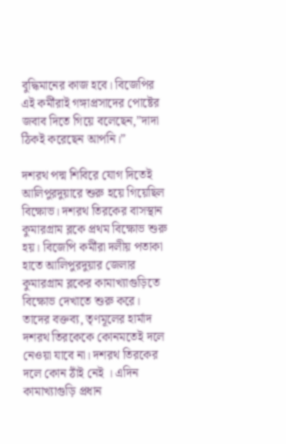বুদ্ধিমানের কাজ হবে। বিজেপির এই কর্মীরাই গঙ্গাপ্রসাদের পোষ্টের জবাব দিতে গিয়ে বলেছেন,”দাদা ঠিকই করেছেন আপনি।”

দশরথ পদ্ম শিবিরে যোগ দিতেই আলিপুরদুয়ারে শুরু হয়ে গিয়েছিল বিক্ষোভ। দশরথ তিরকের বাসস্থান কুমারগ্রাম ব্লকে প্রথম বিক্ষোভ শুরু হয়। বিজেপি কর্মীরা দলীয় পতাকা হাতে আলিপুরদুয়ার জেলার কুমারগ্ৰাম ব্লকের কামাখ্যাগুড়িতে বিক্ষোভ দেখাতে শুরু করে। তাদের বক্তব্য, তৃণমূলের হার্মাদ দশরথ তিরকেকে কোনমতেই দলে নেওয়া যাবে না। দশরথ তিরকের দলে কোন ঠাঁই নেই । এদিন কামাখ্যাগুড়ি প্রধান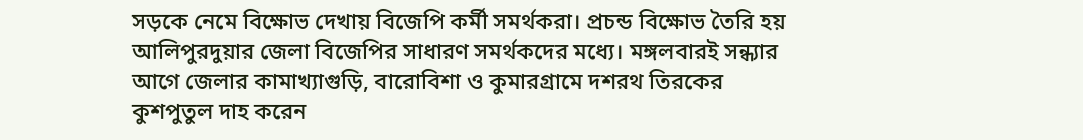সড়কে নেমে বিক্ষোভ দেখায় বিজেপি কর্মী সমর্থকরা। প্রচন্ড বিক্ষোভ তৈরি হয় আলিপুরদুয়ার জেলা বিজেপির সাধারণ সমর্থকদের মধ্যে। মঙ্গলবারই সন্ধ্যার আগে জেলার কামাখ্যাগুড়ি, বারোবিশা ও কুমারগ্রামে দশরথ তিরকের কুশপুতুল দাহ করেন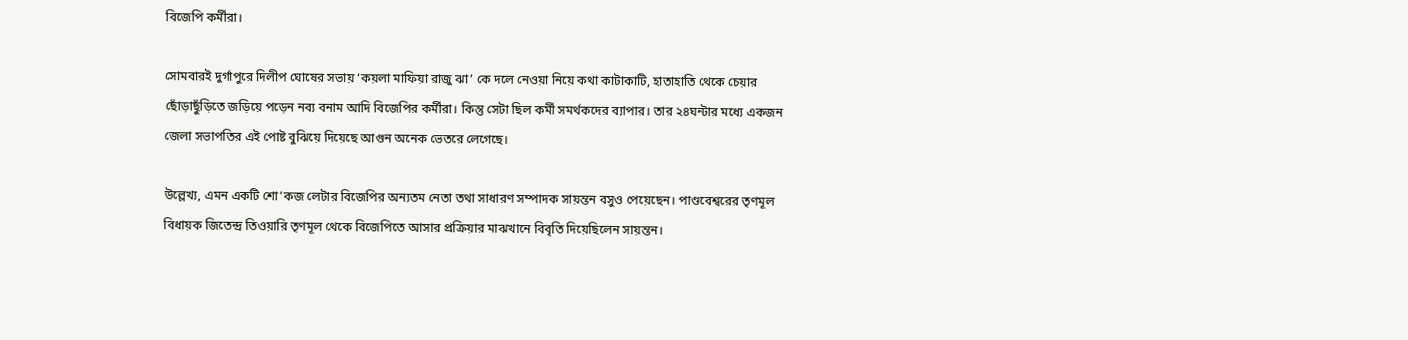বিজেপি কর্মীরা।

সোমবারই দুর্গাপুরে দিলীপ ঘোষের সভায় ‘কয়লা মাফিয়া রাজু ঝা’ কে দলে নেওয়া নিয়ে কথা কাটাকাটি, হাতাহাতি থেকে চেয়ার ছোঁড়াছুঁড়িতে জড়িয়ে পড়েন নব্য বনাম আদি বিজেপির কর্মীরা। কিন্তু সেটা ছিল কর্মী সমর্থকদের ব্যাপার। তার ২৪ঘন্টার মধ্যে একজন জেলা সভাপতির এই পোষ্ট বুঝিয়ে দিয়েছে আগুন অনেক ভেতরে লেগেছে।

উল্লেখ্য, এমন একটি শো’কজ লেটার বিজেপির অন্যতম নেতা তথা সাধারণ সম্পাদক সায়ন্তন বসুও পেয়েছেন। পাণ্ডবেশ্বরের তৃণমূল বিধায়ক জিতেন্দ্র তিওয়ারি তৃণমূল থেকে বিজেপিতে আসার প্রক্রিয়ার মাঝখানে বিবৃতি দিয়েছিলেন সায়ন্তন।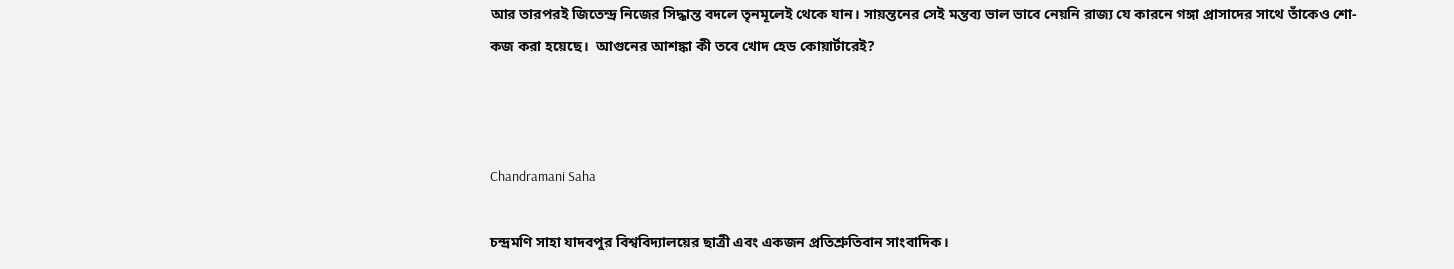আর তারপরই জিতেন্দ্র নিজের সিদ্ধান্ত বদলে তৃনমূলেই থেকে যান। সায়ন্তনের সেই মন্তব্য ভাল ভাবে নেয়নি রাজ্য যে কারনে গঙ্গা প্রাসাদের সাথে তাঁকেও শো-কজ করা হয়েছে।  আগুনের আশঙ্কা কী তবে খোদ হেড কোয়ার্টারেই?



Chandramani Saha

চন্দ্রমণি সাহা যাদবপুর বিশ্ববিদ্যালয়ের ছাত্রী এবং একজন প্রতিশ্রুতিবান সাংবাদিক।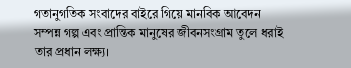গতানুগতিক সংবাদের বাইরে গিয়ে মানবিক আবেদন সম্পন্ন গল্প এবং প্রান্তিক মানুষের জীবনসংগ্রাম তুলে ধরাই তার প্রধান লক্ষ্য।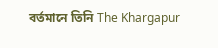বর্তমানে তিনি The Khargapur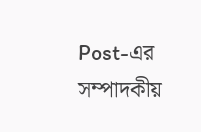Post-এর সম্পাদকীয়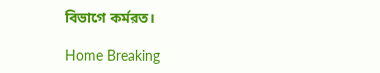বিভাগে কর্মরত।

Home Breaking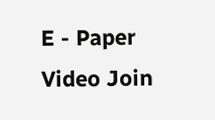E - Paper Video Join